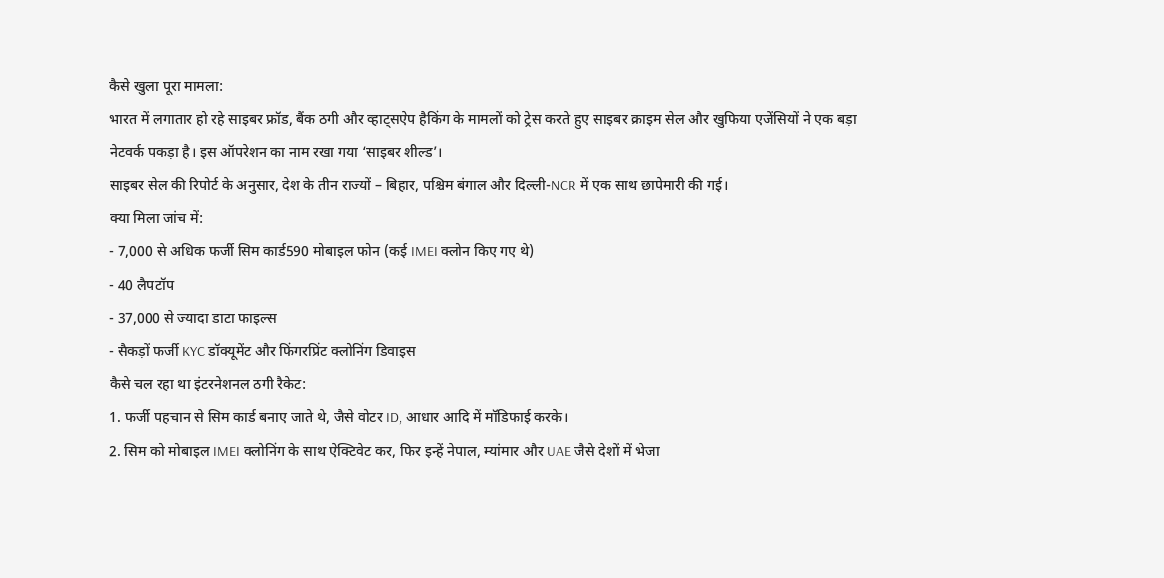कैसे खुला पूरा मामला:
भारत में लगातार हो रहे साइबर फ्रॉड, बैंक ठगी और व्हाट्सऐप हैकिंग के मामलों को ट्रेस करते हुए साइबर क्राइम सेल और खुफिया एजेंसियों ने एक बड़ा नेटवर्क पकड़ा है। इस ऑपरेशन का नाम रखा गया ‘साइबर शील्ड’।
साइबर सेल की रिपोर्ट के अनुसार, देश के तीन राज्यों – बिहार, पश्चिम बंगाल और दिल्ली-NCR में एक साथ छापेमारी की गई।
क्या मिला जांच में:
- 7,000 से अधिक फर्जी सिम कार्ड590 मोबाइल फोन (कई IMEI क्लोन किए गए थे)
- 40 लैपटॉप
- 37,000 से ज्यादा डाटा फाइल्स
- सैकड़ों फर्जी KYC डॉक्यूमेंट और फिंगरप्रिंट क्लोनिंग डिवाइस
कैसे चल रहा था इंटरनेशनल ठगी रैकेट:
1. फर्जी पहचान से सिम कार्ड बनाए जाते थे, जैसे वोटर ID, आधार आदि में मॉडिफाई करके।
2. सिम को मोबाइल IMEI क्लोनिंग के साथ ऐक्टिवेट कर, फिर इन्हें नेपाल, म्यांमार और UAE जैसे देशों में भेजा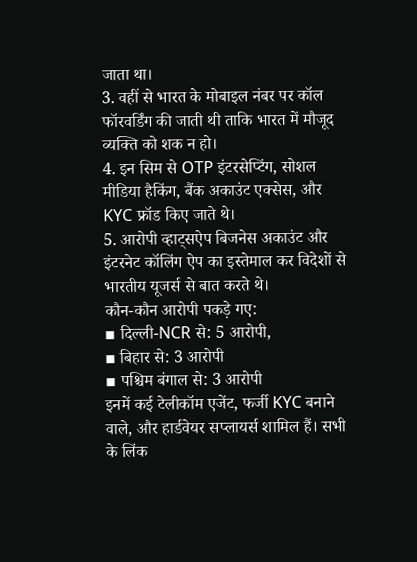जाता था।
3. वहीं से भारत के मोबाइल नंबर पर कॉल फॉरवर्डिंग की जाती थी ताकि भारत में मौजूद व्यक्ति को शक न हो।
4. इन सिम से OTP इंटरसेप्टिंग, सोशल मीडिया हैकिंग, बैंक अकाउंट एक्सेस, और KYC फ्रॉड किए जाते थे।
5. आरोपी व्हाट्सऐप बिजनेस अकाउंट और इंटरनेट कॉलिंग ऐप का इस्तेमाल कर विदेशों से भारतीय यूजर्स से बात करते थे।
कौन-कौन आरोपी पकड़े गए:
▪ दिल्ली-NCR से: 5 आरोपी,
▪ बिहार से: 3 आरोपी
▪ पश्चिम बंगाल से: 3 आरोपी
इनमें कई टेलीकॉम एजेंट, फर्जी KYC बनाने वाले, और हार्डवेयर सप्लायर्स शामिल हैं। सभी के लिंक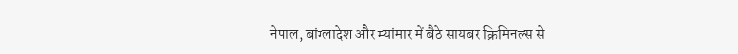नेपाल, बांग्लादेश और म्यांमार में बैठे सायबर क्रिमिनल्स से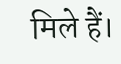मिले हैं।